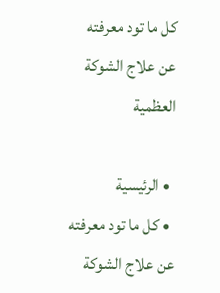كل ما تود معرفته عن علاج الشوكة العظمية

  • الرئيسية
  • كل ما تود معرفته عن علاج الشوكة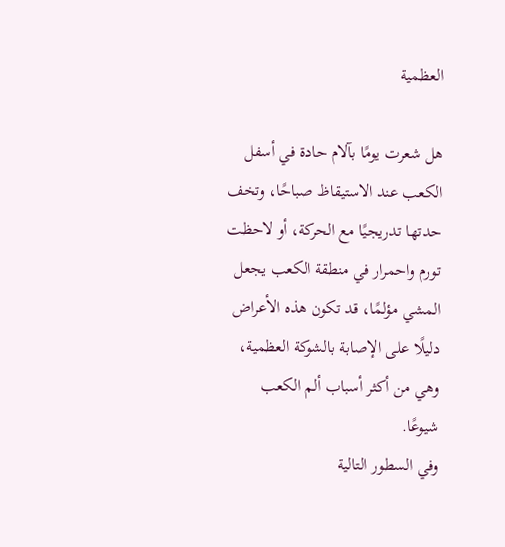العظمية

هل شعرت يومًا بآلام حادة في أسفل الكعب عند الاستيقاظ صباحًا، وتخف حدتها تدريجيًا مع الحركة، أو لاحظت تورم واحمرار في منطقة الكعب يجعل المشي مؤلمًا، قد تكون هذه الأعراض دليلًا على الإصابة بالشوكة العظمية، وهي من أكثر أسباب ألم الكعب شيوعًا.
وفي السطور التالية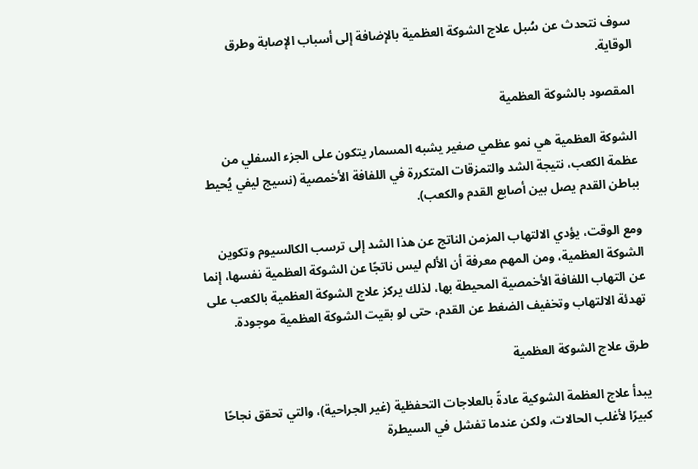سوف نتحدث عن سُبل علاج الشوكة العظمية بالإضافة إلى أسباب الإصابة وطرق الوقاية.

المقصود بالشوكة العظمية

الشوكة العظمية هي نمو عظمي صغير يشبه المسمار يتكون على الجزء السفلي من عظمة الكعب، نتيجة الشد والتمزقات المتكررة في اللفافة الأخمصية (نسيج ليفي يُحيط بباطن القدم يصل بين أصابع القدم والكعب).

ومع الوقت، يؤدي الالتهاب المزمن الناتج عن هذا الشد إلى ترسب الكالسيوم وتكوين الشوكة العظمية، ومن المهم معرفة أن الألم ليس ناتجًا عن الشوكة العظمية نفسها، إنما عن التهاب اللفافة الأخمصية المحيطة بها، لذلك يركز علاج الشوكة العظمية بالكعب على تهدئة الالتهاب وتخفيف الضغط عن القدم، حتى لو بقيت الشوكة العظمية موجودة.

طرق علاج الشوكة العظمية

يبدأ علاج العظمة الشوكية عادةً بالعلاجات التحفظية (غير الجراحية)، والتي تحقق نجاحًا كبيرًا لأغلب الحالات، ولكن عندما تفشل في السيطرة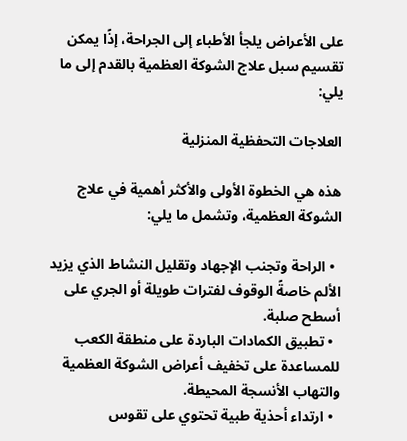على الأعراض يلجأ الأطباء إلى الجراحة، إذًا يمكن تقسيم سبل علاج الشوكة العظمية بالقدم إلى ما يلي:

العلاجات التحفظية المنزلية

هذه هي الخطوة الأولى والأكثر أهمية في علاج الشوكة العظمية، وتشمل ما يلي:

  • الراحة وتجنب الإجهاد وتقليل النشاط الذي يزيد الألم خاصةً الوقوف لفترات طويلة أو الجري على أسطح صلبة.
  • تطبيق الكمادات الباردة على منطقة الكعب للمساعدة على تخفيف أعراض الشوكة العظمية والتهاب الأنسجة المحيطة.
  • ارتداء أحذية طبية تحتوي على تقوس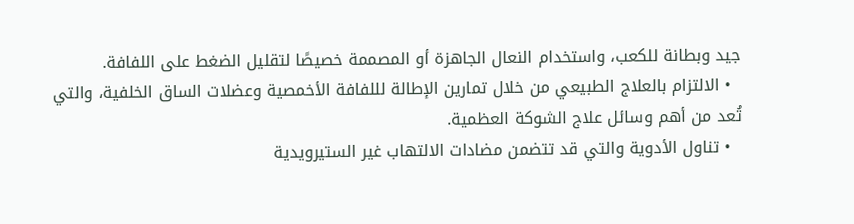جيد وبطانة للكعب، واستخدام النعال الجاهزة أو المصممة خصيصًا لتقليل الضغط على اللفافة.
  • الالتزام بالعلاج الطبيعي من خلال تمارين الإطالة لللفافة الأخمصية وعضلات الساق الخلفية، والتي تُعد من أهم وسائل علاج الشوكة العظمية.
  • تناول الأدوية والتي قد تتضمن مضادات الالتهاب غير الستيرويدية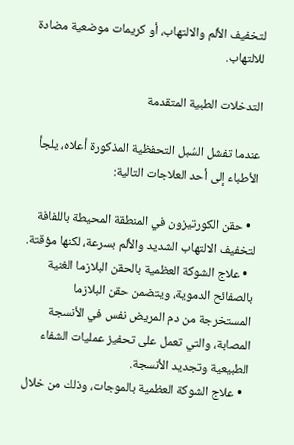لتخفيف الألم والالتهاب، أو كريمات موضعية مضادة للالتهاب.

التدخلات الطبية المتقدمة

عندما تفشل السُبل التحفظية المذكورة أعلاه، يلجأ الأطباء إلى أحد العلاجات التالية:

  • حقن الكورتيزون في المنطقة المحيطة باللفافة لتخفيف الالتهاب الشديد والألم بسرعة، لكنها مؤقتة.
  • علاج الشوكة العظمية بالحقن البلازما الغنية بالصفائح الدموية، ويتضمن حقن البلازما المستخرجة من دم المريض نفس في الأنسجة المصابة، والتي تعمل على تحفيز عمليات الشفاء الطبيعية وتجديد الأنسجة.
  • علاج الشوكة العظمية بالموجات، وذلك من خلال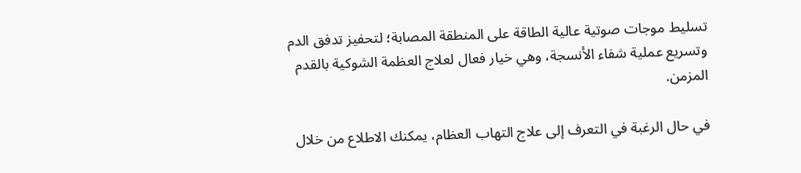تسليط موجات صوتية عالية الطاقة على المنطقة المصابة؛ لتحفيز تدفق الدم وتسريع عملية شفاء الأنسجة، وهي خيار فعال لعلاج العظمة الشوكية بالقدم المزمن.

في حال الرغبة في التعرف إلى علاج التهاب العظام، يمكنك الاطلاع من خلال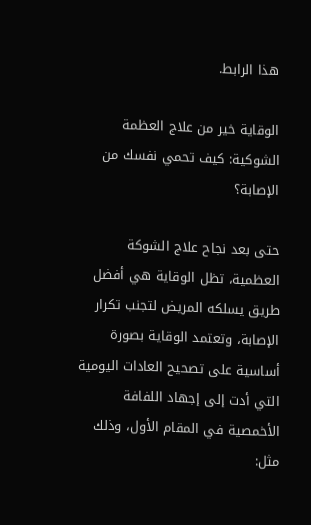هذا الرابط.

الوقاية خير من علاج العظمة الشوكية: كيف تحمي نفسك من الإصابة؟

حتى بعد نجاح علاج الشوكة العظمية، تظل الوقاية هي أفضل طريق يسلكه المريض لتجنب تكرار الإصابة، وتعتمد الوقاية بصورة أساسية على تصحيح العادات اليومية التي أدت إلى إجهاد اللفافة الأخمصية في المقام الأول، وذلك مثل: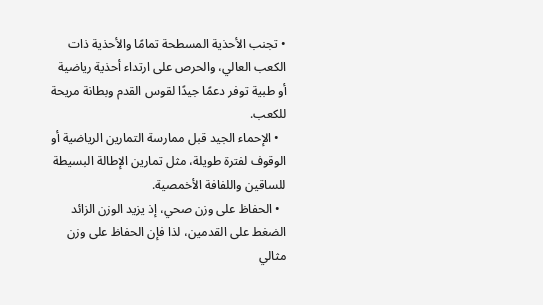• تجنب الأحذية المسطحة تمامًا والأحذية ذات الكعب العالي، والحرص على ارتداء أحذية رياضية أو طبية توفر دعمًا جيدًا لقوس القدم وبطانة مريحة للكعب.
  • الإحماء الجيد قبل ممارسة التمارين الرياضية أو الوقوف لفترة طويلة، مثل تمارين الإطالة البسيطة للساقين واللفافة الأخمصية.
  • الحفاظ على وزن صحي، إذ يزيد الوزن الزائد الضغط على القدمين، لذا فإن الحفاظ على وزن مثالي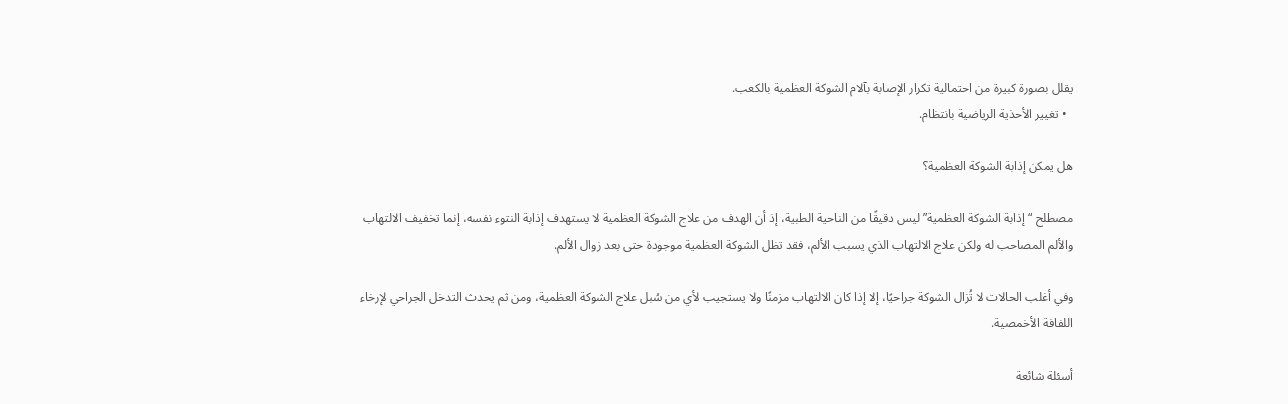يقلل بصورة كبيرة من احتمالية تكرار الإصابة بآلام الشوكة العظمية بالكعب.
  • تغيير الأحذية الرياضية بانتظام.

هل يمكن إذابة الشوكة العظمية؟

مصطلح “إذابة الشوكة العظمية” ليس دقيقًا من الناحية الطبية، إذ أن الهدف من علاج الشوكة العظمية لا يستهدف إذابة النتوء نفسه، إنما تخفيف الالتهاب والألم المصاحب له ولكن علاج الالتهاب الذي يسبب الألم، فقد تظل الشوكة العظمية موجودة حتى بعد زوال الألم.

وفي أغلب الحالات لا تُزال الشوكة جراحيًا، إلا إذا كان الالتهاب مزمنًا ولا يستجيب لأي من سُبل علاج الشوكة العظمية، ومن ثم يحدث التدخل الجراحي لإرخاء اللفافة الأخمصية.

أسئلة شائعة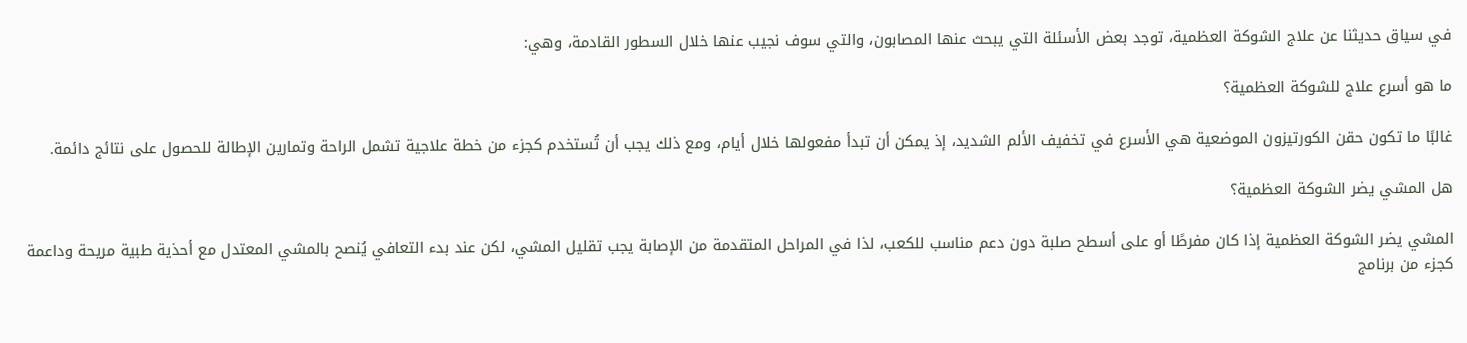في سياق حديثنا عن علاج الشوكة العظمية، توجد بعض الأسئلة التي يبحث عنها المصابون، والتي سوف نجيب عنها خلال السطور القادمة، وهي:

ما هو أسرع علاج للشوكة العظمية؟

غالبًا ما تكون حقن الكورتيزون الموضعية هي الأسرع في تخفيف الألم الشديد، إذ يمكن أن تبدأ مفعولها خلال أيام، ومع ذلك يجب أن تُستخدم كجزء من خطة علاجية تشمل الراحة وتمارين الإطالة للحصول على نتائج دائمة.

هل المشي يضر الشوكة العظمية؟

المشي يضر الشوكة العظمية إذا كان مفرطًا أو على أسطح صلبة دون دعم مناسب للكعب، لذا في المراحل المتقدمة من الإصابة يجب تقليل المشي، لكن عند بدء التعافي يُنصح بالمشي المعتدل مع أحذية طبية مريحة وداعمة كجزء من برنامج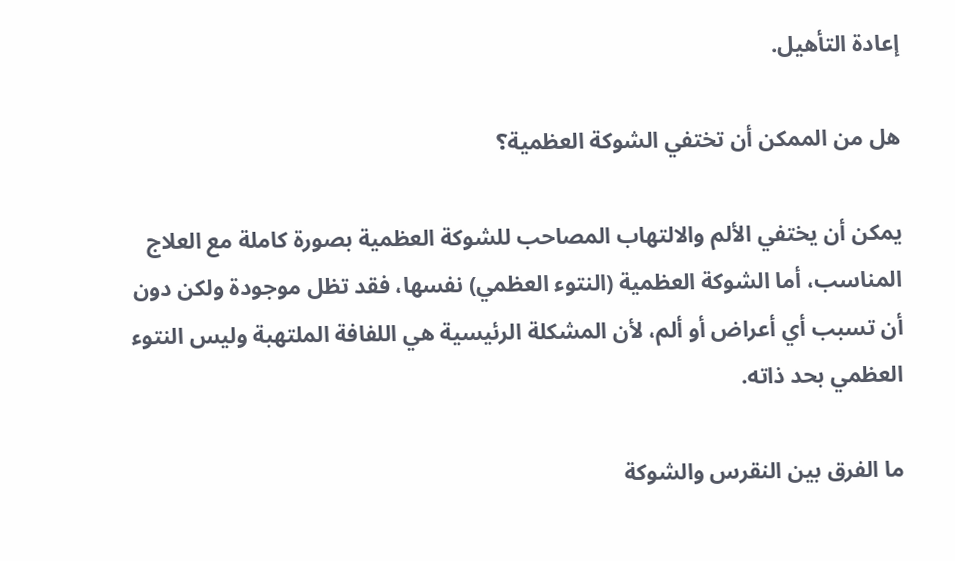إعادة التأهيل.

هل من الممكن أن تختفي الشوكة العظمية؟

يمكن أن يختفي الألم والالتهاب المصاحب للشوكة العظمية بصورة كاملة مع العلاج المناسب، أما الشوكة العظمية (النتوء العظمي) نفسها، فقد تظل موجودة ولكن دون أن تسبب أي أعراض أو ألم، لأن المشكلة الرئيسية هي اللفافة الملتهبة وليس النتوء العظمي بحد ذاته.

ما الفرق بين النقرس والشوكة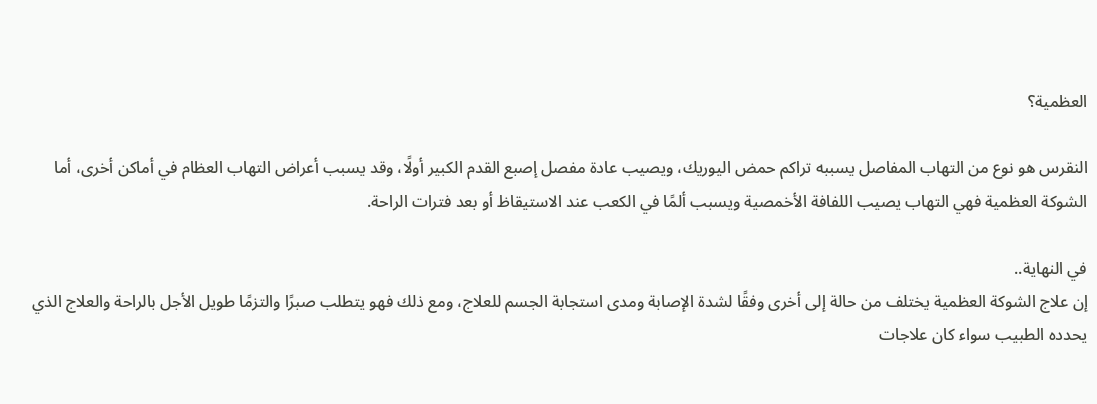العظمية؟

النقرس هو نوع من التهاب المفاصل يسببه تراكم حمض اليوريك، ويصيب عادة مفصل إصبع القدم الكبير أولًا، وقد يسبب أعراض التهاب العظام في أماكن أخرى، أما الشوكة العظمية فهي التهاب يصيب اللفافة الأخمصية ويسبب ألمًا في الكعب عند الاستيقاظ أو بعد فترات الراحة.

في النهاية..
إن علاج الشوكة العظمية يختلف من حالة إلى أخرى وفقًا لشدة الإصابة ومدى استجابة الجسم للعلاج، ومع ذلك فهو يتطلب صبرًا والتزمًا طويل الأجل بالراحة والعلاج الذي يحدده الطبيب سواء كان علاجات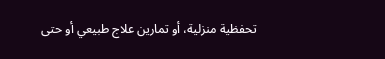تحفظية منزلية، أو تمارين علاج طبيعي أو حتى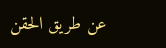عن طريق الحقن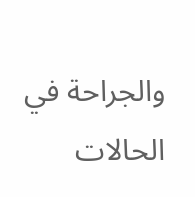والجراحة في الحالات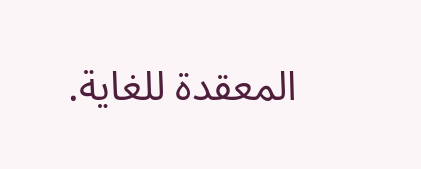المعقدة للغاية.